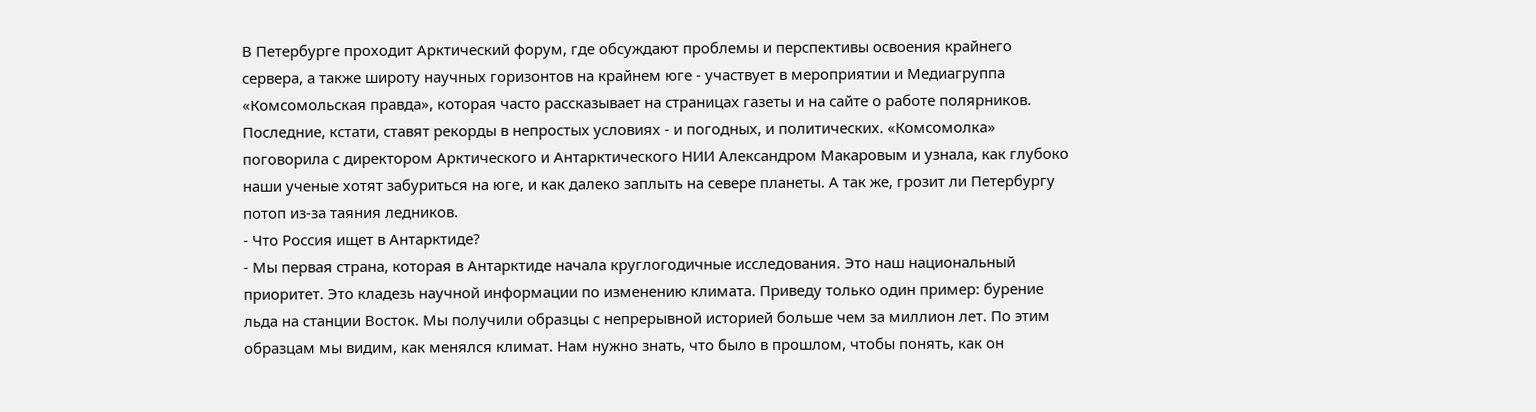В Петербурге проходит Арктический форум, где обсуждают проблемы и перспективы освоения крайнего сервера, а также широту научных горизонтов на крайнем юге - участвует в мероприятии и Медиагруппа «Комсомольская правда», которая часто рассказывает на страницах газеты и на сайте о работе полярников. Последние, кстати, ставят рекорды в непростых условиях - и погодных, и политических. «Комсомолка» поговорила с директором Арктического и Антарктического НИИ Александром Макаровым и узнала, как глубоко наши ученые хотят забуриться на юге, и как далеко заплыть на севере планеты. А так же, грозит ли Петербургу потоп из-за таяния ледников.
- Что Россия ищет в Антарктиде?
- Мы первая страна, которая в Антарктиде начала круглогодичные исследования. Это наш национальный приоритет. Это кладезь научной информации по изменению климата. Приведу только один пример: бурение льда на станции Восток. Мы получили образцы с непрерывной историей больше чем за миллион лет. По этим образцам мы видим, как менялся климат. Нам нужно знать, что было в прошлом, чтобы понять, как он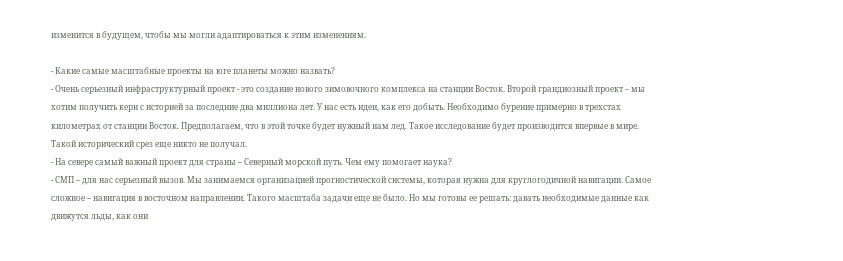изменится в будущем, чтобы мы могли адаптироваться к этим изменениям.

- Какие самые масштабные проекты на юге планеты можно назвать?
- Очень серьезный инфраструктурный проект - это создание нового зимовочного комплекса на станции Восток. Второй грандиозный проект – мы хотим получить керн с историей за последние два миллиона лет. У нас есть идеи, как его добыть. Необходимо бурение примерно в трехстах километрах от станции Восток. Предполагаем, что в этой точке будет нужный нам лед. Такое исследование будет производится впервые в мире. Такой исторический срез еще никто не получал.
- На севере самый важный проект для страны – Северный морской путь. Чем ему помогает наука?
- СМП – для нас серьезный вызов. Мы занимаемся организацией прогностической системы, которая нужна для круглогодичной навигации. Самое сложное – навигация в восточном направлении. Такого масштаба задачи еще не было. Но мы готовы ее решать: давать необходимые данные как движутся льды, как они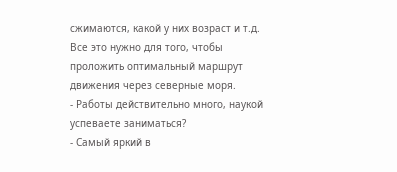сжимаются, какой у них возраст и т.д. Все это нужно для того, чтобы проложить оптимальный маршрут движения через северные моря.
- Работы действительно много, наукой успеваете заниматься?
- Самый яркий в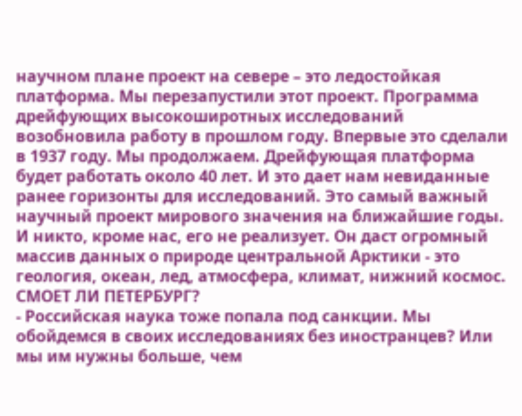научном плане проект на севере – это ледостойкая платформа. Мы перезапустили этот проект. Программа дрейфующих высокоширотных исследований возобновила работу в прошлом году. Впервые это сделали в 1937 году. Мы продолжаем. Дрейфующая платформа будет работать около 40 лет. И это дает нам невиданные ранее горизонты для исследований. Это самый важный научный проект мирового значения на ближайшие годы. И никто, кроме нас, его не реализует. Он даст огромный массив данных о природе центральной Арктики - это геология, океан, лед, атмосфера, климат, нижний космос.
СМОЕТ ЛИ ПЕТЕРБУРГ?
- Российская наука тоже попала под санкции. Мы обойдемся в своих исследованиях без иностранцев? Или мы им нужны больше, чем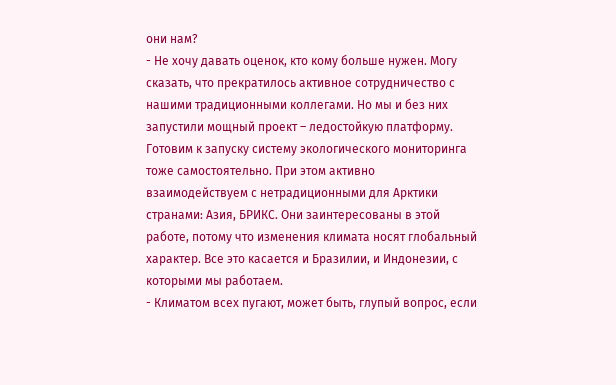они нам?
- Не хочу давать оценок, кто кому больше нужен. Могу сказать, что прекратилось активное сотрудничество с нашими традиционными коллегами. Но мы и без них запустили мощный проект – ледостойкую платформу. Готовим к запуску систему экологического мониторинга тоже самостоятельно. При этом активно взаимодействуем с нетрадиционными для Арктики странами: Азия, БРИКС. Они заинтересованы в этой работе, потому что изменения климата носят глобальный характер. Все это касается и Бразилии, и Индонезии, с которыми мы работаем.
- Климатом всех пугают, может быть, глупый вопрос, если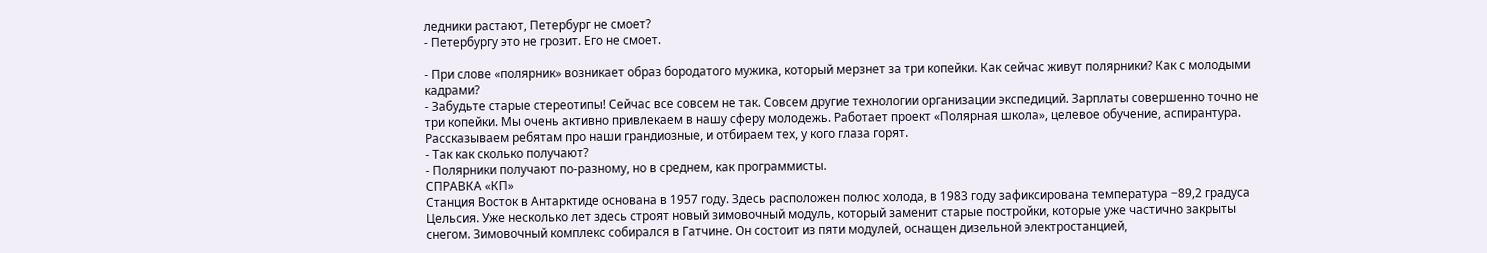ледники растают, Петербург не смоет?
- Петербургу это не грозит. Его не смоет.

- При слове «полярник» возникает образ бородатого мужика, который мерзнет за три копейки. Как сейчас живут полярники? Как с молодыми кадрами?
- Забудьте старые стереотипы! Сейчас все совсем не так. Совсем другие технологии организации экспедиций. Зарплаты совершенно точно не три копейки. Мы очень активно привлекаем в нашу сферу молодежь. Работает проект «Полярная школа», целевое обучение, аспирантура. Рассказываем ребятам про наши грандиозные, и отбираем тех, у кого глаза горят.
- Так как сколько получают?
- Полярники получают по-разному, но в среднем, как программисты.
СПРАВКА «КП»
Станция Восток в Антарктиде основана в 1957 году. Здесь расположен полюс холода, в 1983 году зафиксирована температура −89,2 градуса Цельсия. Уже несколько лет здесь строят новый зимовочный модуль, который заменит старые постройки, которые уже частично закрыты снегом. Зимовочный комплекс собирался в Гатчине. Он состоит из пяти модулей, оснащен дизельной электростанцией,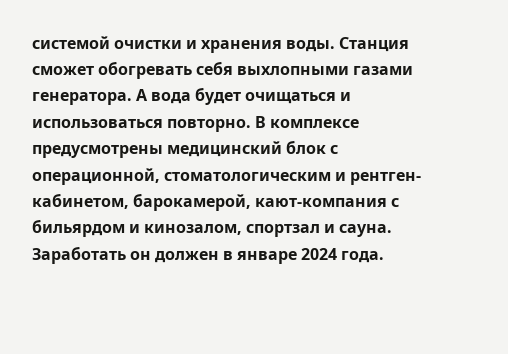системой очистки и хранения воды. Станция сможет обогревать себя выхлопными газами генератора. А вода будет очищаться и использоваться повторно. В комплексе предусмотрены медицинский блок с операционной, стоматологическим и рентген-кабинетом, барокамерой, кают-компания с бильярдом и кинозалом, спортзал и сауна. Заработать он должен в январе 2024 года.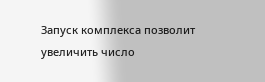Запуск комплекса позволит увеличить число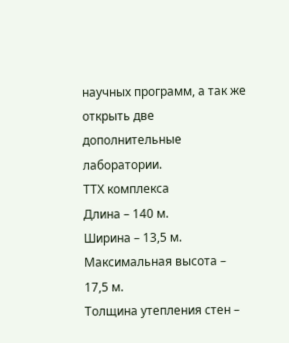научных программ, а так же открыть две дополнительные лаборатории.
ТТХ комплекса
Длина – 140 м.
Ширина – 13,5 м.
Максимальная высота – 17,5 м.
Толщина утепления стен –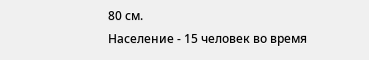80 см.
Население - 15 человек во время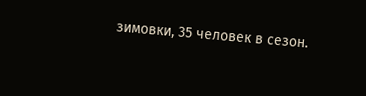зимовки, 35 человек в сезон.